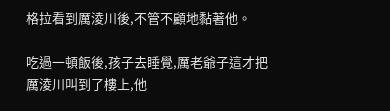格拉看到厲淩川後,不管不顧地黏著他。

吃過一頓飯後,孩子去睡覺,厲老爺子這才把厲淩川叫到了樓上,他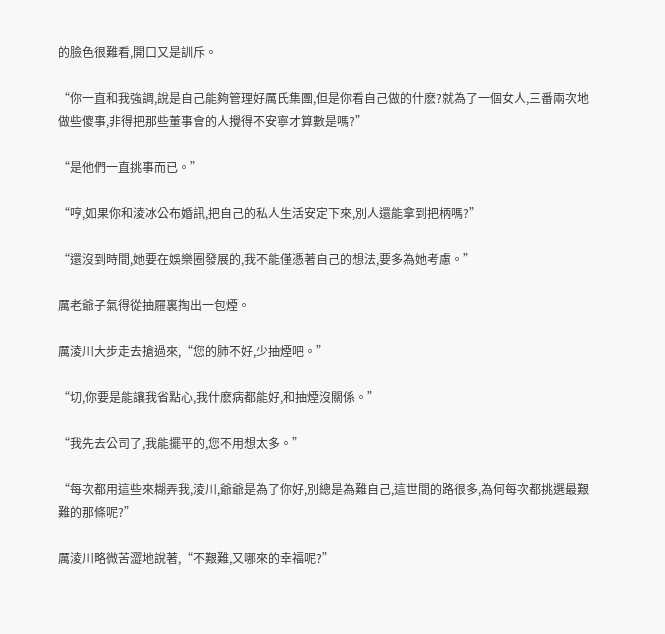的臉色很難看,開口又是訓斥。

“你一直和我強調,說是自己能夠管理好厲氏集團,但是你看自己做的什麽?就為了一個女人,三番兩次地做些傻事,非得把那些董事會的人攪得不安寧才算數是嗎?”

“是他們一直挑事而已。”

“哼,如果你和淩冰公布婚訊,把自己的私人生活安定下來,別人還能拿到把柄嗎?”

“還沒到時間,她要在娛樂圈發展的,我不能僅憑著自己的想法,要多為她考慮。”

厲老爺子氣得從抽屜裏掏出一包煙。

厲淩川大步走去搶過來,“您的肺不好,少抽煙吧。”

“切,你要是能讓我省點心,我什麽病都能好,和抽煙沒關係。”

“我先去公司了,我能擺平的,您不用想太多。”

“每次都用這些來糊弄我,淩川,爺爺是為了你好,別總是為難自己,這世間的路很多,為何每次都挑選最艱難的那條呢?”

厲淩川略微苦澀地說著,“不艱難,又哪來的幸福呢?”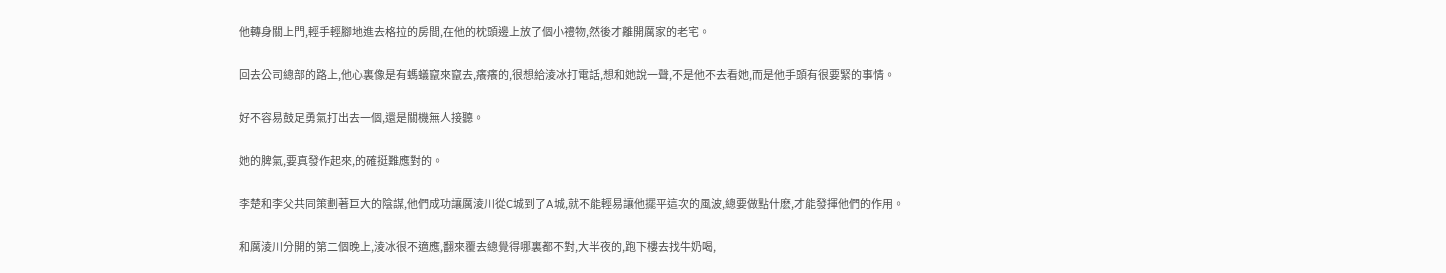他轉身關上門,輕手輕腳地進去格拉的房間,在他的枕頭邊上放了個小禮物,然後才離開厲家的老宅。

回去公司總部的路上,他心裏像是有螞蟻竄來竄去,癢癢的,很想給淩冰打電話,想和她說一聲,不是他不去看她,而是他手頭有很要緊的事情。

好不容易鼓足勇氣打出去一個,還是關機無人接聽。

她的脾氣,要真發作起來,的確挺難應對的。

李楚和李父共同策劃著巨大的陰謀,他們成功讓厲淩川從C城到了A城,就不能輕易讓他擺平這次的風波,總要做點什麽,才能發揮他們的作用。

和厲淩川分開的第二個晚上,淩冰很不適應,翻來覆去總覺得哪裏都不對,大半夜的,跑下樓去找牛奶喝,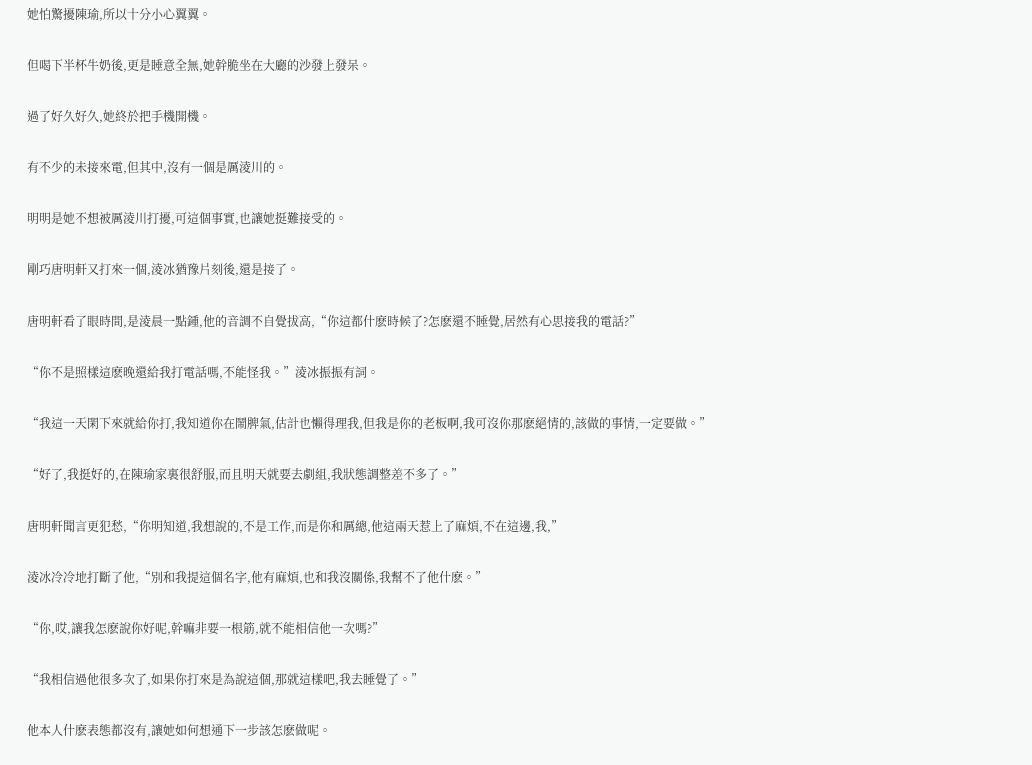她怕驚擾陳瑜,所以十分小心翼翼。

但喝下半杯牛奶後,更是睡意全無,她幹脆坐在大廳的沙發上發呆。

過了好久好久,她終於把手機開機。

有不少的未接來電,但其中,沒有一個是厲淩川的。

明明是她不想被厲淩川打擾,可這個事實,也讓她挺難接受的。

剛巧唐明軒又打來一個,淩冰猶豫片刻後,還是接了。

唐明軒看了眼時間,是淩晨一點鍾,他的音調不自覺拔高,“你這都什麽時候了?怎麽還不睡覺,居然有心思接我的電話?”

“你不是照樣這麽晚還給我打電話嗎,不能怪我。”淩冰振振有詞。

“我這一天閑下來就給你打,我知道你在鬧脾氣,估計也懶得理我,但我是你的老板啊,我可沒你那麽絕情的,該做的事情,一定要做。”

“好了,我挺好的,在陳瑜家裏很舒服,而且明天就要去劇組,我狀態調整差不多了。”

唐明軒聞言更犯愁,“你明知道,我想說的,不是工作,而是你和厲總,他這兩天惹上了麻煩,不在這邊,我,”

淩冰冷冷地打斷了他,“別和我提這個名字,他有麻煩,也和我沒關係,我幫不了他什麽。”

“你,哎,讓我怎麽說你好呢,幹嘛非要一根筋,就不能相信他一次嗎?”

“我相信過他很多次了,如果你打來是為說這個,那就這樣吧,我去睡覺了。”

他本人什麽表態都沒有,讓她如何想通下一步該怎麽做呢。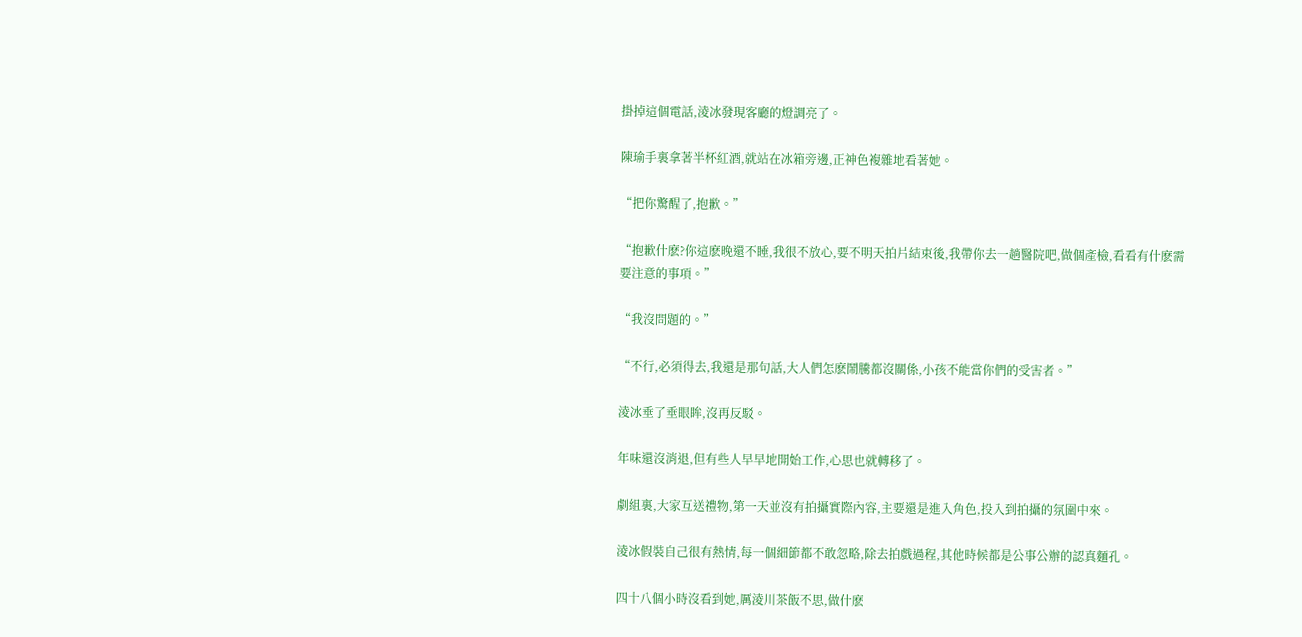掛掉這個電話,淩冰發現客廳的燈調亮了。

陳瑜手裏拿著半杯紅酒,就站在冰箱旁邊,正神色複雜地看著她。

“把你驚醒了,抱歉。”

“抱歉什麽?你這麽晚還不睡,我很不放心,要不明天拍片結束後,我帶你去一趟醫院吧,做個產檢,看看有什麽需要注意的事項。”

“我沒問題的。”

“不行,必須得去,我還是那句話,大人們怎麽鬧騰都沒關係,小孩不能當你們的受害者。”

淩冰垂了垂眼眸,沒再反駁。

年味還沒消退,但有些人早早地開始工作,心思也就轉移了。

劇組裏,大家互送禮物,第一天並沒有拍攝實際內容,主要還是進入角色,投入到拍攝的氛圍中來。

淩冰假裝自己很有熱情,每一個細節都不敢忽略,除去拍戲過程,其他時候都是公事公辦的認真麵孔。

四十八個小時沒看到她,厲淩川茶飯不思,做什麽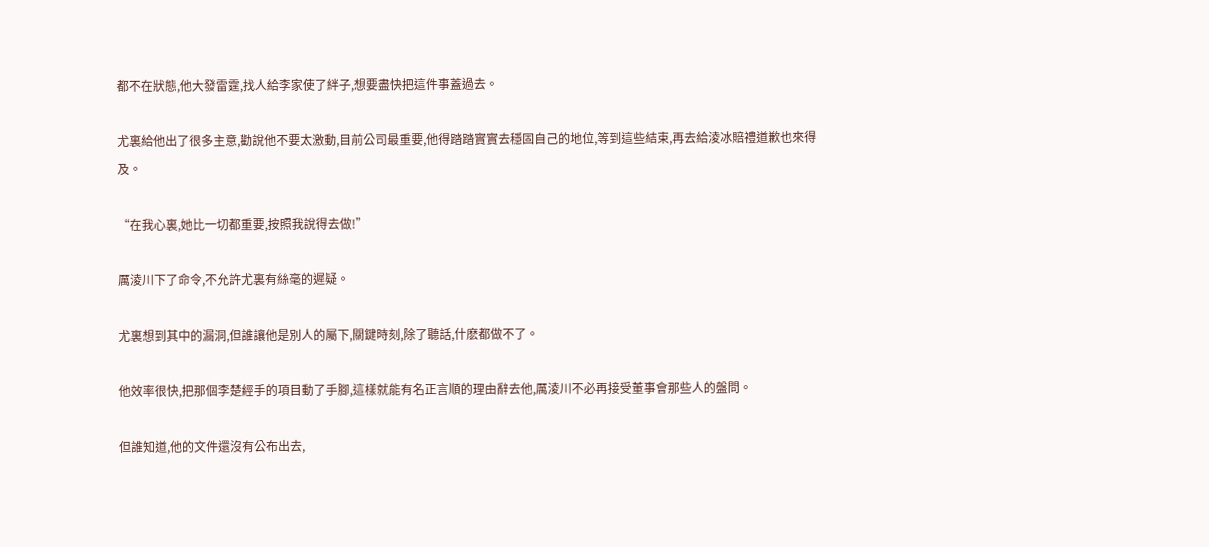都不在狀態,他大發雷霆,找人給李家使了絆子,想要盡快把這件事蓋過去。

尤裏給他出了很多主意,勸說他不要太激動,目前公司最重要,他得踏踏實實去穩固自己的地位,等到這些結束,再去給淩冰賠禮道歉也來得及。

“在我心裏,她比一切都重要,按照我說得去做!”

厲淩川下了命令,不允許尤裏有絲毫的遲疑。

尤裏想到其中的漏洞,但誰讓他是別人的屬下,關鍵時刻,除了聽話,什麽都做不了。

他效率很快,把那個李楚經手的項目動了手腳,這樣就能有名正言順的理由辭去他,厲淩川不必再接受董事會那些人的盤問。

但誰知道,他的文件還沒有公布出去,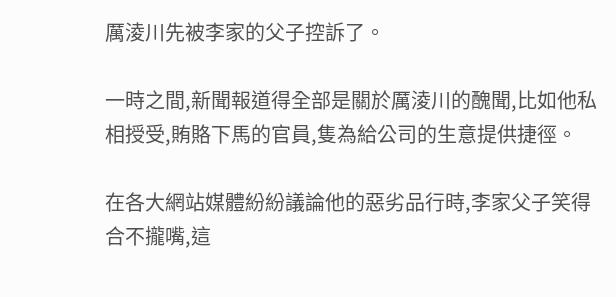厲淩川先被李家的父子控訴了。

一時之間,新聞報道得全部是關於厲淩川的醜聞,比如他私相授受,賄賂下馬的官員,隻為給公司的生意提供捷徑。

在各大網站媒體紛紛議論他的惡劣品行時,李家父子笑得合不攏嘴,這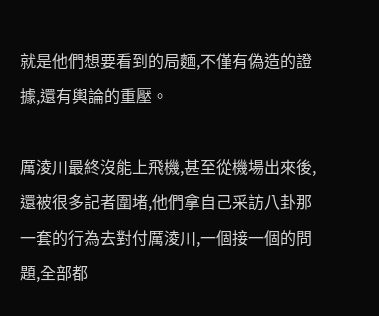就是他們想要看到的局麵,不僅有偽造的證據,還有輿論的重壓。

厲淩川最終沒能上飛機,甚至從機場出來後,還被很多記者圍堵,他們拿自己采訪八卦那一套的行為去對付厲淩川,一個接一個的問題,全部都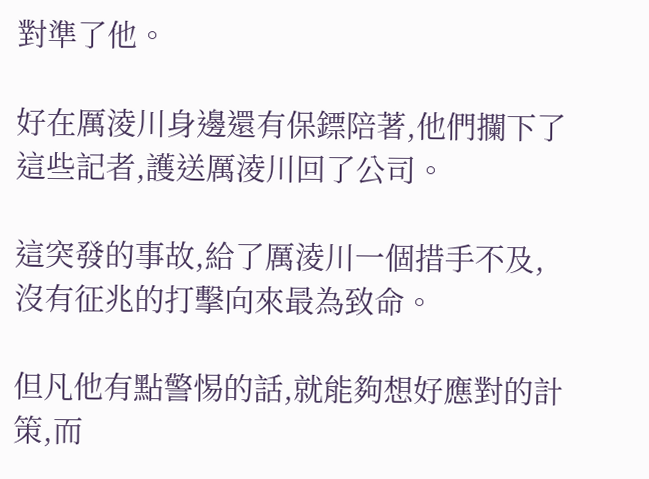對準了他。

好在厲淩川身邊還有保鏢陪著,他們攔下了這些記者,護送厲淩川回了公司。

這突發的事故,給了厲淩川一個措手不及,沒有征兆的打擊向來最為致命。

但凡他有點警惕的話,就能夠想好應對的計策,而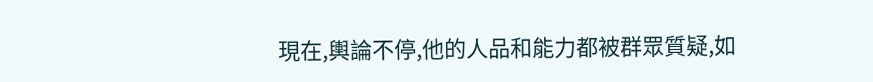現在,輿論不停,他的人品和能力都被群眾質疑,如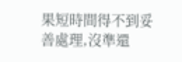果短時間得不到妥善處理,沒準還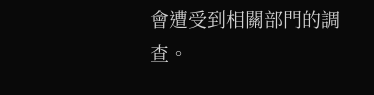會遭受到相關部門的調查。